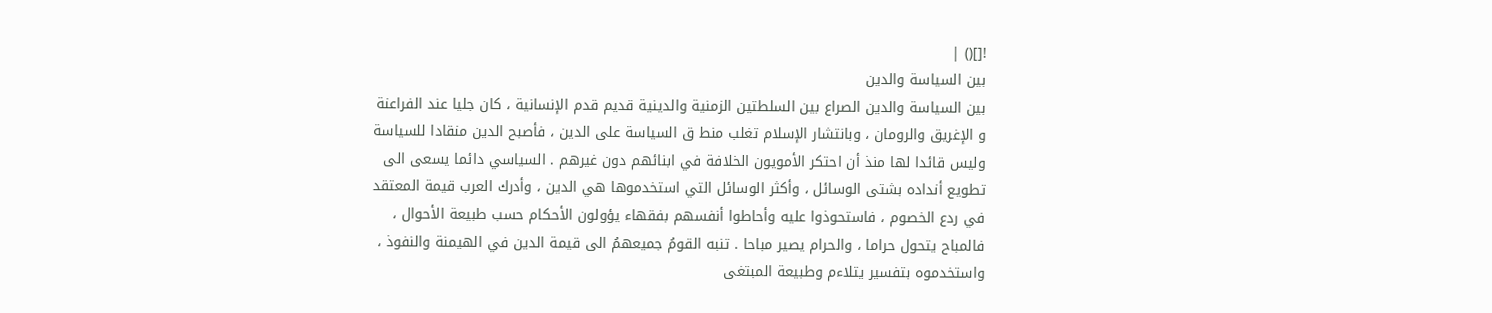![]() |
بين السياسة والدين
بين السياسة والدين الصراع بين السلطتين الزمنية والدينية قديم قدم الإنسانية ، كان جليا عند الفراعنة و الإغريق والرومان ، وبانتشار الإسلام تغلب منط ق السياسة على الدين ، فأصبح الدين منقادا للسياسة وليس قائدا لها منذ أن احتكر الأمويون الخلافة في ابنائهم دون غيرهم . السياسي دائما يسعى الى تطويع أنداده بشتى الوسائل ، وأكثر الوسائل التي استخدموها هي الدين ، وأدرك العرب قيمة المعتقد في ردع الخصوم ، فاستحوذوا عليه وأحاطوا أنفسهم بفقهاء يؤولون الأحكام حسب طبيعة الأحوال ، فالمباح يتحول حراما ، والحرام يصير مباحا . تنبه القومُ جميعهمُ الى قيمة الدين في الهيمنة والنفوذ ، واستخدموه بتفسير يتلاءم وطبيعة المبتغى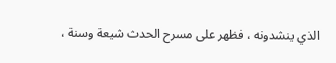الذي ينشدونه ، فظهر على مسرح الحدث شيعة وسنة ،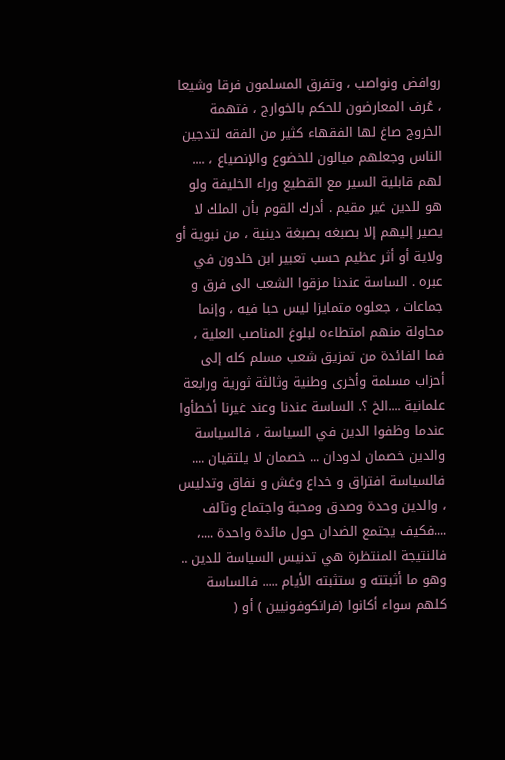روافض ونواصب ، وتفرق المسلمون فرقا وشيعا ، عُرف المعارضون للحكم بالخوارج ، فتهمة الخروج صاغ لها الفقهاء كثير من الفقه لتدجين الناس وجعلهم ميالون للخضوع والإنصياع ، .... لهم قابلية السير مع القطيع وراء الخليفة ولو هو للدين غير مقيم . أدرك القوم بأن الملك لا يصير إليهم إلا بصبغه بصبغة دينية ، من نبوية أو ولاية أو أثر عظيم حسب تعبير ابن خلدون في عبره . الساسة عندنا مزقوا الشعب الى فرق و جماعات ، جعلوه متمايزا ليس حبا فيه ، وإنما محاولة منهم امتطاءه لبلوغ المناصب العلية ، فما الفائدة من تمزيق شعب مسلم كله إلى أحزاب مسلمة وأخرى وطنية وثالثة ثورية ورابعة علمانية ....الخ ؟. الساسة عندنا وعند غيرنا أخطأوا عندما وظفوا الدين في السياسة ، فالسياسة والدين خصمان لدودان ... خصمان لا يلتقيان .... فالسياسة افتراق و خداع وغش و نفاق وتدليس ، والدين وحدة وصدق ومحبة واجتماع وتآلف ....فكيف يجتمع الضدان حول مائدة واحدة ....، فالنتيجة المنتظرة هي تدنيس السياسة للدين .. وهو ما أثبتته و ستثبته الأيام ..... فالساسة كلهم سواء أكانوا (فرانكوفونيين ) أو (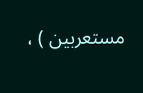مستعربين ) ،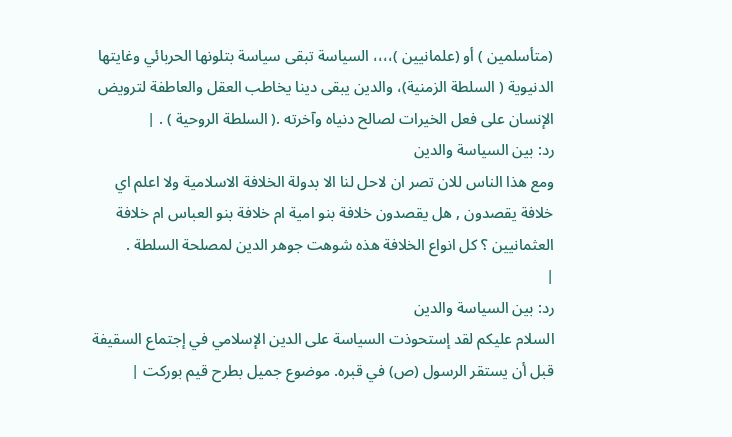(متأسلمين ) أو (علمانيين )،،،، السياسة تبقى سياسة بتلونها الحربائي وغايتها الدنيوية ( السلطة الزمنية)، والدين يبقى دينا يخاطب العقل والعاطفة لترويض الإنسان على فعل الخيرات لصالح دنياه وآخرته .( السلطة الروحية ) . |
رد: بين السياسة والدين
ومع هذا الناس للان تصر ان لاحل لنا الا بدولة الخلافة الاسلامية ولا اعلم اي خلافة يقصدون , هل يقصدون خلافة بنو امية ام خلافة بنو العباس ام خلافة العثمانيين ؟ كل انواع الخلافة هذه شوهت جوهر الدين لمصلحة السلطة .
|
رد: بين السياسة والدين
السلام عليكم لقد إستحوذت السياسة على الدين الإسلامي في إجتماع السقيفة قبل أن يستقر الرسول (ص) في قبره. موضوع جميل بطرح قيم بوركت |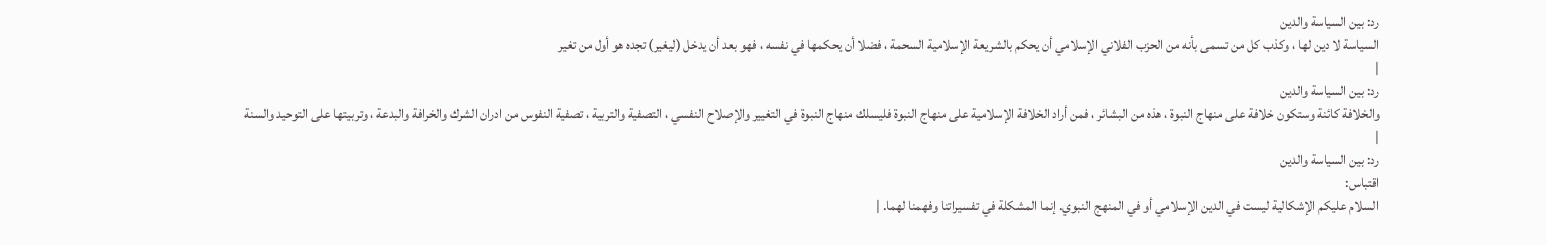رد: بين السياسة والدين
السياسة لا دين لها ، وكذب كل من تسمى بأنه من الحزب الفلاني الإسلامي أن يحكم بالشريعة الإسلامية السحمة ، فضلا أن يحكمها في نفسه ، فهو بعد أن يدخل (ليغير) تجده هو أول من تغير
|
رد: بين السياسة والدين
والخلافة كائنة وستكون خلافة على منهاج النبوة ، هذه من البشائر ، فمن أراد الخلافة الإسلامية على منهاج النبوة فليسلك منهاج النبوة في التغيير والإصلاح النفسي ، التصفية والتربية ، تصفية النفوس من ادران الشرك والخرافة والبدعة ، وتربيتها على التوحيد والسنة
|
رد: بين السياسة والدين
اقتباس:
السلام عليكم الإشكالية ليست في الدين الإسلامي أو في المنهج النبوي. إنما المشكلة في تفسيراتنا وفهمنا لهما. |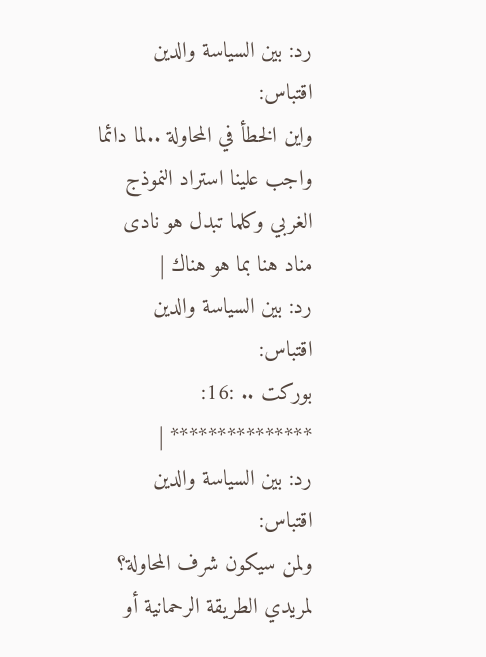رد: بين السياسة والدين
اقتباس:
واين الخطأ في المحاولة ..لما دائما واجب علينا استراد النموذج الغربي وكلما تبدل هو نادى مناد هنا بما هو هناك |
رد: بين السياسة والدين
اقتباس:
بوركت .. :16: *************** |
رد: بين السياسة والدين
اقتباس:
ولمن سيكون شرف المحاولة؟ لمريدي الطريقة الرحمانية أو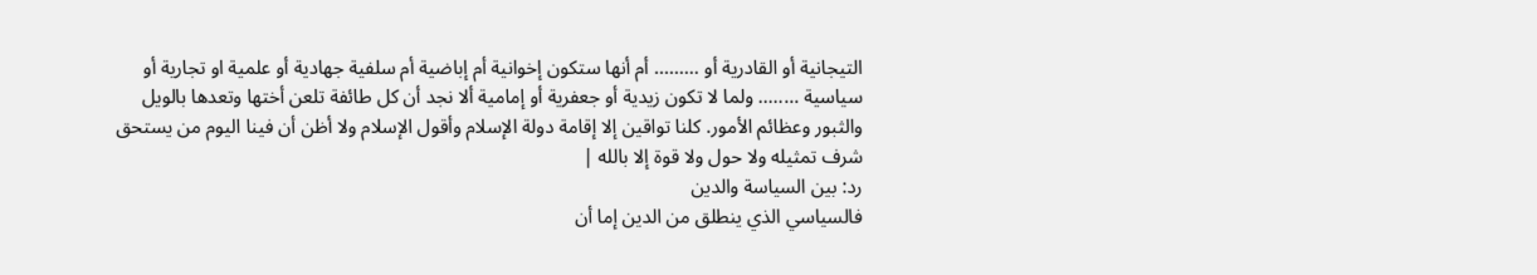التيجانية أو القادرية أو ......... أم أنها ستكون إخوانية أم إباضية أم سلفية جهادية أو علمية او تجارية أو سياسية ........ ولما لا تكون زيدية أو جعفرية أو إمامية ألا نجد أن كل طائفة تلعن أختها وتعدها بالويل والثبور وعظائم الأمور. كلنا تواقين إلا إقامة دولة الإسلام وأقول الإسلام ولا أظن أن فينا اليوم من يستحق شرف تمثيله ولا حول ولا قوة إلا بالله |
رد: بين السياسة والدين
فالسياسي الذي ينطلق من الدين إما أن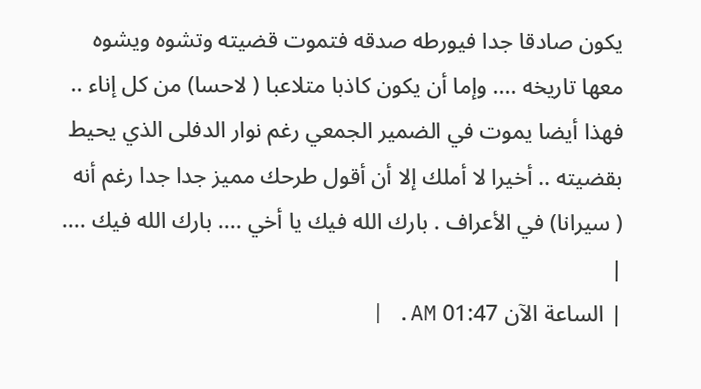يكون صادقا جدا فيورطه صدقه فتموت قضيته وتشوه ويشوه معها تاريخه .... وإما أن يكون كاذبا متلاعبا ( لاحسا) من كل إناء .. فهذا أيضا يموت في الضمير الجمعي رغم نوار الدفلى الذي يحيط بقضيته .. أخيرا لا أملك إلا أن أقول طرحك مميز جدا جدا رغم أنه ( سيرانا) في الأعراف . بارك الله فيك يا أخي .... بارك الله فيك .... |
| الساعة الآن 01:47 AM. |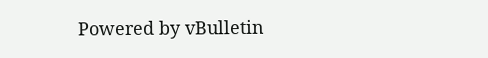Powered by vBulletin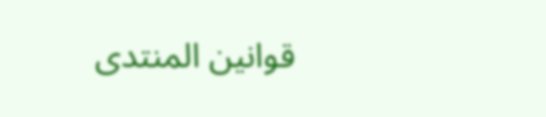قوانين المنتدى